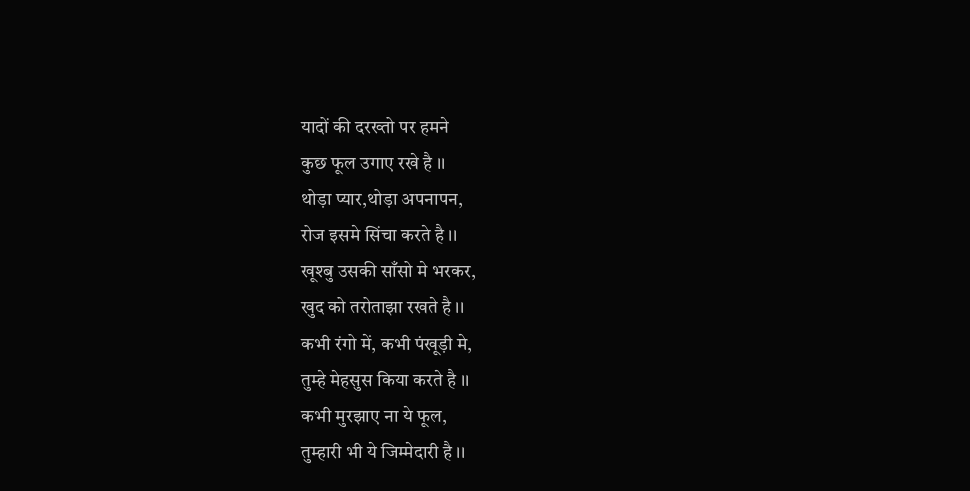यादों की दरख्तो पर हमने
कुछ फूल उगाए रखे है ।।
थोड़ा प्यार,थोड़ा अपनापन,
रोज इसमे सिंचा करते है ।।
खूश्बु उसकी साँसो मे भरकर,
खुद को तरोताझा रखते है ।।
कभी रंगो में, कभी पंखूड़ी मे,
तुम्हे मेहसुस किया करते है ।।
कभी मुरझाए ना ये फूल,
तुम्हारी भी ये जिम्मेदारी है ।।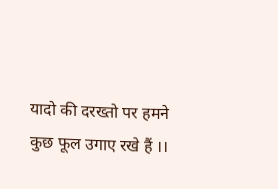यादो की दरख्तो पर हमने
कुछ फूल उगाए रखे हैं ।।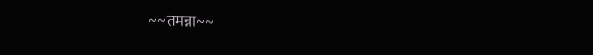~~तमन्ना~~